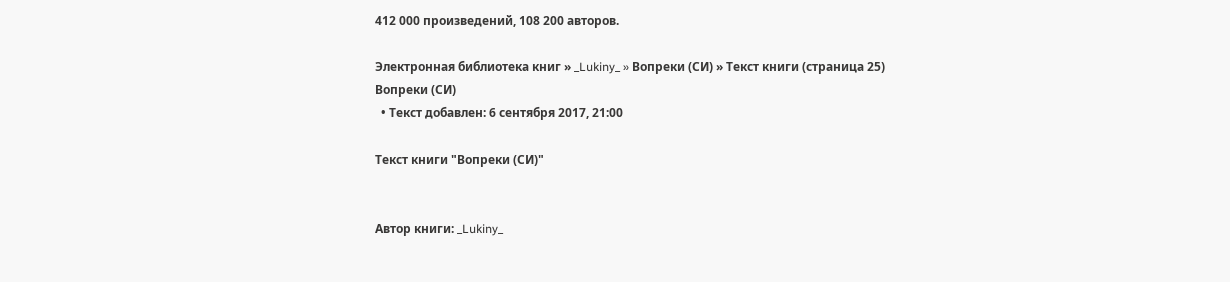412 000 произведений, 108 200 авторов.

Электронная библиотека книг » _Lukiny_ » Вопреки (СИ) » Текст книги (страница 25)
Вопреки (СИ)
  • Текст добавлен: 6 сентября 2017, 21:00

Текст книги "Вопреки (СИ)"


Автор книги: _Lukiny_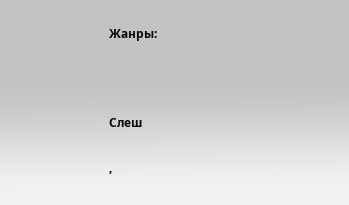Жанры:



Слеш

,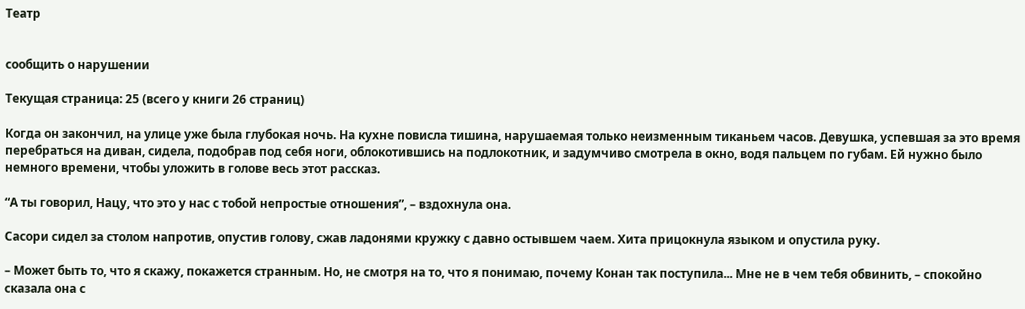Театр


сообщить о нарушении

Текущая страница: 25 (всего у книги 26 страниц)

Когда он закончил, на улице уже была глубокая ночь. На кухне повисла тишина, нарушаемая только неизменным тиканьем часов. Девушка, успевшая за это время перебраться на диван, сидела, подобрав под себя ноги, облокотившись на подлокотник, и задумчиво смотрела в окно, водя пальцем по губам. Ей нужно было немного времени, чтобы уложить в голове весь этот рассказ.

“А ты говорил, Нацу, что это у нас с тобой непростые отношения”, – вздохнула она.

Сасори сидел за столом напротив, опустив голову, сжав ладонями кружку с давно остывшем чаем. Хита прицокнула языком и опустила руку.

– Может быть то, что я скажу, покажется странным. Но, не смотря на то, что я понимаю, почему Конан так поступила... Мне не в чем тебя обвинить, – спокойно сказала она с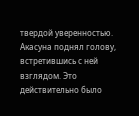твердой уверенностью. Акасуна поднял голову, встретившись с ней взглядом. Это действительно было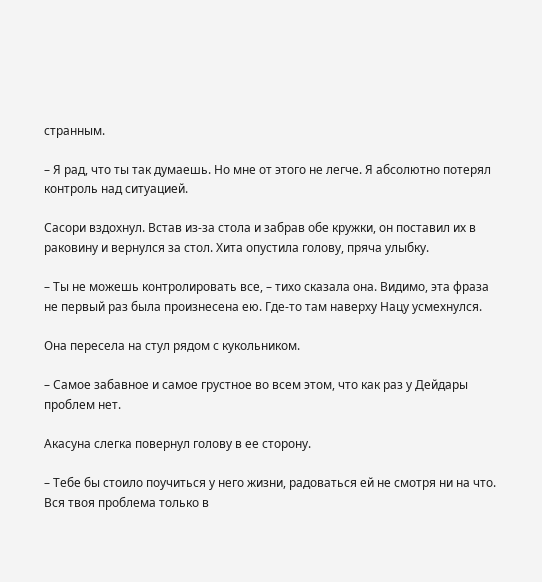странным.

– Я рад, что ты так думаешь. Но мне от этого не легче. Я абсолютно потерял контроль над ситуацией.

Сасори вздохнул. Встав из-за стола и забрав обе кружки, он поставил их в раковину и вернулся за стол. Хита опустила голову, пряча улыбку.

– Ты не можешь контролировать все, – тихо сказала она. Видимо, эта фраза не первый раз была произнесена ею. Где-то там наверху Нацу усмехнулся.

Она пересела на стул рядом с кукольником.

– Самое забавное и самое грустное во всем этом, что как раз у Дейдары проблем нет.

Акасуна слегка повернул голову в ее сторону.

– Тебе бы стоило поучиться у него жизни, радоваться ей не смотря ни на что. Вся твоя проблема только в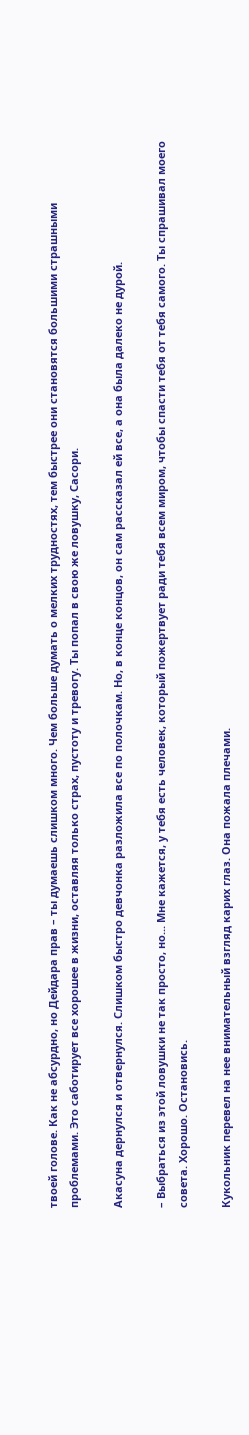твоей голове. Как не абсурдно, но Дейдара прав – ты думаешь слишком много. Чем больше думать о мелких трудностях, тем быстрее они становятся большими страшными проблемами. Это саботирует все хорошее в жизни, оставляя только страх, пустоту и тревогу. Ты попал в свою же ловушку, Сасори.

Акасуна дернулся и отвернулся. Слишком быстро девчонка разложила все по полочкам. Но, в конце концов, он сам рассказал ей все, а она была далеко не дурой.

– Выбраться из этой ловушки не так просто, но... Мне кажется, у тебя есть человек, который пожертвует ради тебя всем миром, чтобы спасти тебя от тебя самого. Ты спрашивал моего совета. Хорошо. Остановись.

Кукольник перевел на нее внимательный взгляд карих глаз. Она пожала плечами.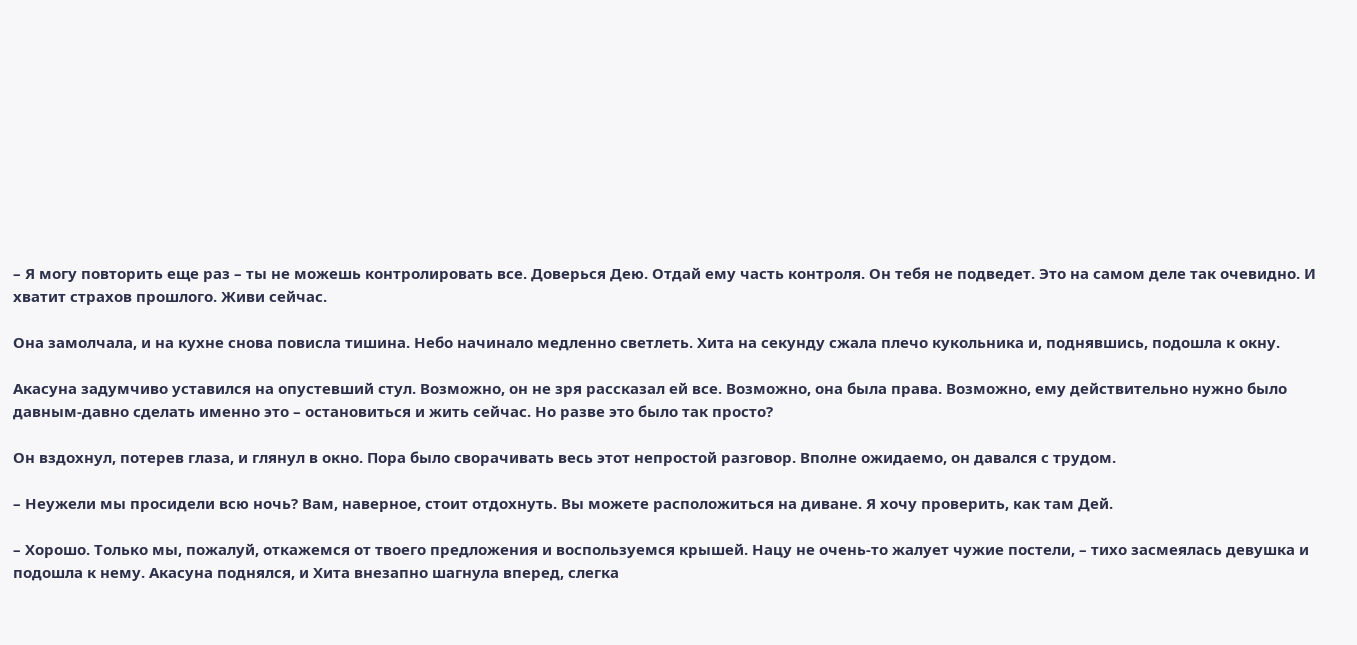– Я могу повторить еще раз – ты не можешь контролировать все. Доверься Дею. Отдай ему часть контроля. Он тебя не подведет. Это на самом деле так очевидно. И хватит страхов прошлого. Живи сейчас.

Она замолчала, и на кухне снова повисла тишина. Небо начинало медленно светлеть. Хита на секунду сжала плечо кукольника и, поднявшись, подошла к окну.

Акасуна задумчиво уставился на опустевший стул. Возможно, он не зря рассказал ей все. Возможно, она была права. Возможно, ему действительно нужно было давным-давно сделать именно это – остановиться и жить сейчас. Но разве это было так просто?

Он вздохнул, потерев глаза, и глянул в окно. Пора было сворачивать весь этот непростой разговор. Вполне ожидаемо, он давался с трудом.

– Неужели мы просидели всю ночь? Вам, наверное, стоит отдохнуть. Вы можете расположиться на диване. Я хочу проверить, как там Дей.

– Хорошо. Только мы, пожалуй, откажемся от твоего предложения и воспользуемся крышей. Нацу не очень-то жалует чужие постели, – тихо засмеялась девушка и подошла к нему. Акасуна поднялся, и Хита внезапно шагнула вперед, слегка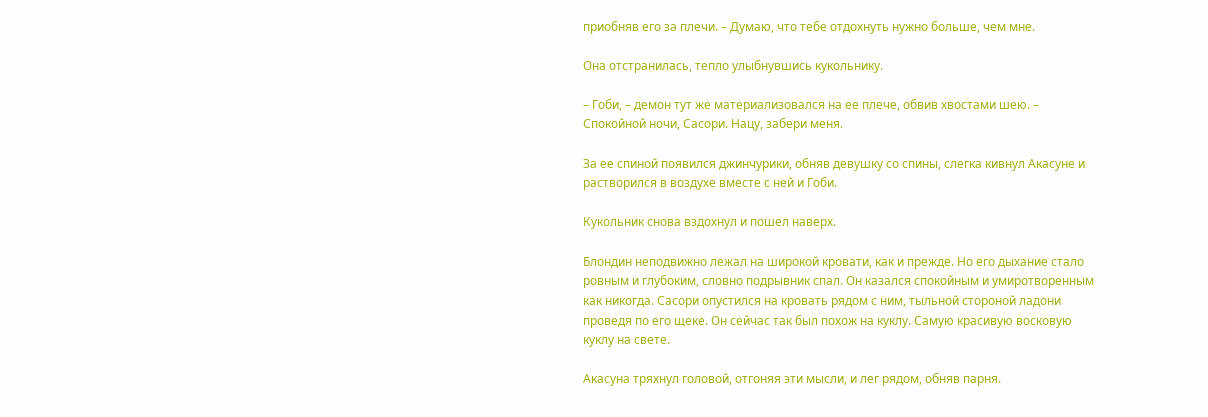приобняв его за плечи. – Думаю, что тебе отдохнуть нужно больше, чем мне.

Она отстранилась, тепло улыбнувшись кукольнику.

– Гоби, – демон тут же материализовался на ее плече, обвив хвостами шею. – Спокойной ночи, Сасори. Нацу, забери меня.

За ее спиной появился джинчурики, обняв девушку со спины, слегка кивнул Акасуне и растворился в воздухе вместе с ней и Гоби.

Кукольник снова вздохнул и пошел наверх.

Блондин неподвижно лежал на широкой кровати, как и прежде. Но его дыхание стало ровным и глубоким, словно подрывник спал. Он казался спокойным и умиротворенным как никогда. Сасори опустился на кровать рядом с ним, тыльной стороной ладони проведя по его щеке. Он сейчас так был похож на куклу. Самую красивую восковую куклу на свете.

Акасуна тряхнул головой, отгоняя эти мысли, и лег рядом, обняв парня.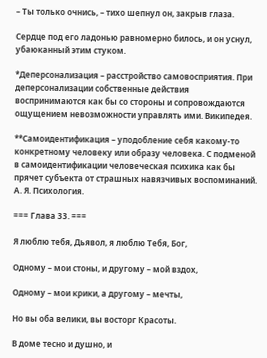– Ты только очнись, – тихо шепнул он, закрыв глаза.

Сердце под его ладонью равномерно билось, и он уснул, убаюканный этим стуком.

*Деперсонализация – расстройство самовосприятия. При деперсонализации собственные действия воспринимаются как бы со стороны и сопровождаются ощущением невозможности управлять ими. Википедея.

**Самоидентификация – уподобление себя какому-то конкретному человеку или образу человека. С подменой в самоидентификации человеческая психика как бы прячет субъекта от страшных навязчивых воспоминаний. А. Я. Психология.

=== Глава 33. ===

Я люблю тебя, Дьявол, я люблю Тебя, Бог,

Одному – мои стоны, и другому – мой вздох,

Одному – мои крики, а другому – мечты,

Но вы оба велики, вы восторг Красоты.

В доме тесно и душно, и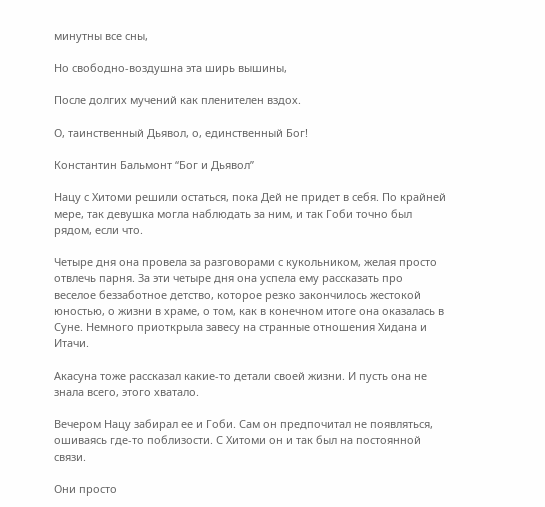минутны все сны,

Но свободно-воздушна эта ширь вышины,

После долгих мучений как пленителен вздох.

О, таинственный Дьявол, о, единственный Бог!

Константин Бальмонт “Бог и Дьявол”

Нацу с Хитоми решили остаться, пока Дей не придет в себя. По крайней мере, так девушка могла наблюдать за ним, и так Гоби точно был рядом, если что.

Четыре дня она провела за разговорами с кукольником, желая просто отвлечь парня. За эти четыре дня она успела ему рассказать про веселое беззаботное детство, которое резко закончилось жестокой юностью, о жизни в храме, о том, как в конечном итоге она оказалась в Суне. Немного приоткрыла завесу на странные отношения Хидана и Итачи.

Акасуна тоже рассказал какие-то детали своей жизни. И пусть она не знала всего, этого хватало.

Вечером Нацу забирал ее и Гоби. Сам он предпочитал не появляться, ошиваясь где-то поблизости. С Хитоми он и так был на постоянной связи.

Они просто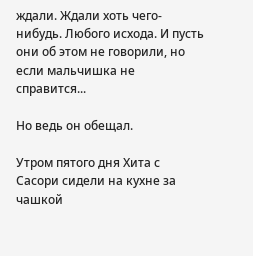ждали. Ждали хоть чего-нибудь. Любого исхода. И пусть они об этом не говорили, но если мальчишка не справится...

Но ведь он обещал.

Утром пятого дня Хита с Сасори сидели на кухне за чашкой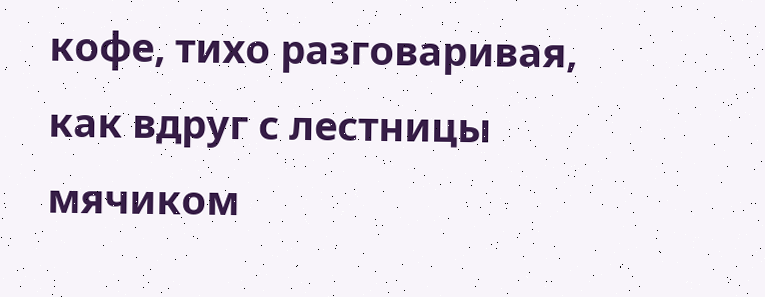кофе, тихо разговаривая, как вдруг с лестницы мячиком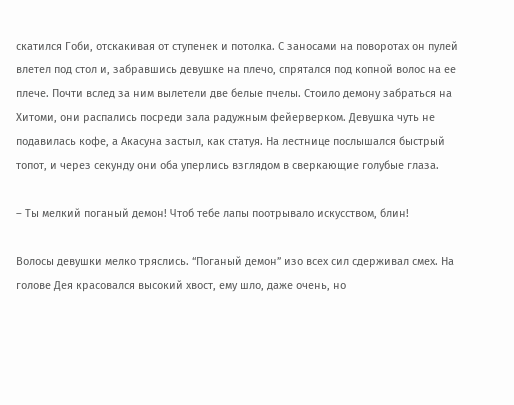скатился Гоби, отскакивая от ступенек и потолка. С заносами на поворотах он пулей влетел под стол и, забравшись девушке на плечо, спрятался под копной волос на ее плече. Почти вслед за ним вылетели две белые пчелы. Стоило демону забраться на Хитоми, они распались посреди зала радужным фейерверком. Девушка чуть не подавилась кофе, а Акасуна застыл, как статуя. На лестнице послышался быстрый топот, и через секунду они оба уперлись взглядом в сверкающие голубые глаза.

– Ты мелкий поганый демон! Чтоб тебе лапы поотрывало искусством, блин!

Волосы девушки мелко тряслись. “Поганый демон” изо всех сил сдерживал смех. На голове Дея красовался высокий хвост, ему шло, даже очень, но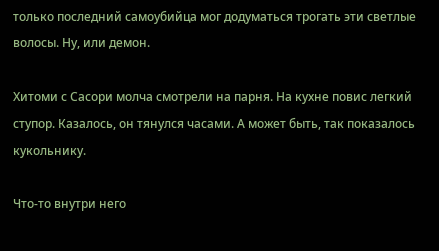только последний самоубийца мог додуматься трогать эти светлые волосы. Ну, или демон.

Хитоми с Сасори молча смотрели на парня. На кухне повис легкий ступор. Казалось, он тянулся часами. А может быть, так показалось кукольнику.

Что-то внутри него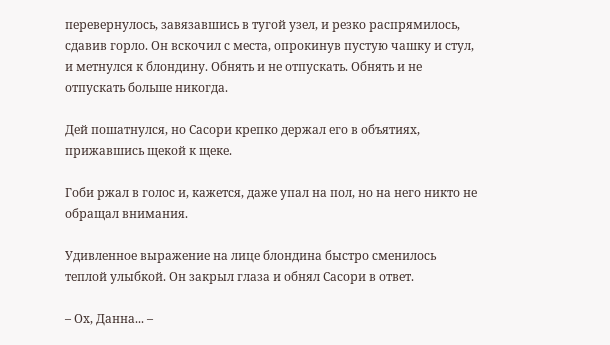перевернулось, завязавшись в тугой узел, и резко распрямилось, сдавив горло. Он вскочил с места, опрокинув пустую чашку и стул, и метнулся к блондину. Обнять и не отпускать. Обнять и не отпускать больше никогда.

Дей пошатнулся, но Сасори крепко держал его в объятиях, прижавшись щекой к щеке.

Гоби ржал в голос и, кажется, даже упал на пол, но на него никто не обращал внимания.

Удивленное выражение на лице блондина быстро сменилось теплой улыбкой. Он закрыл глаза и обнял Сасори в ответ.

– Ох, Данна... –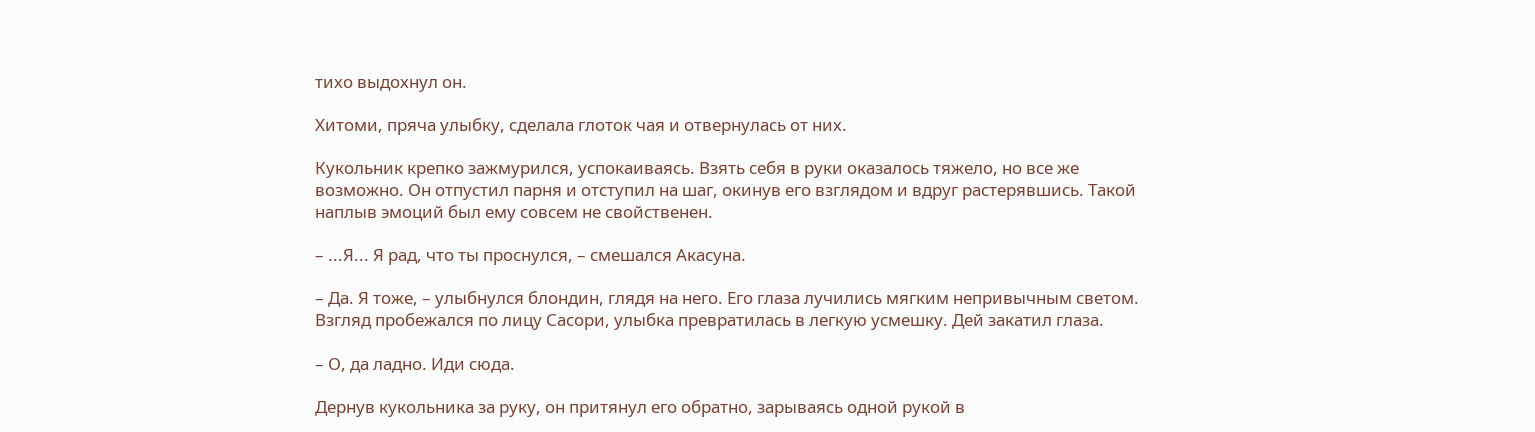тихо выдохнул он.

Хитоми, пряча улыбку, сделала глоток чая и отвернулась от них.

Кукольник крепко зажмурился, успокаиваясь. Взять себя в руки оказалось тяжело, но все же возможно. Он отпустил парня и отступил на шаг, окинув его взглядом и вдруг растерявшись. Такой наплыв эмоций был ему совсем не свойственен.

– ...Я... Я рад, что ты проснулся, – смешался Акасуна.

– Да. Я тоже, – улыбнулся блондин, глядя на него. Его глаза лучились мягким непривычным светом. Взгляд пробежался по лицу Сасори, улыбка превратилась в легкую усмешку. Дей закатил глаза.

– О, да ладно. Иди сюда.

Дернув кукольника за руку, он притянул его обратно, зарываясь одной рукой в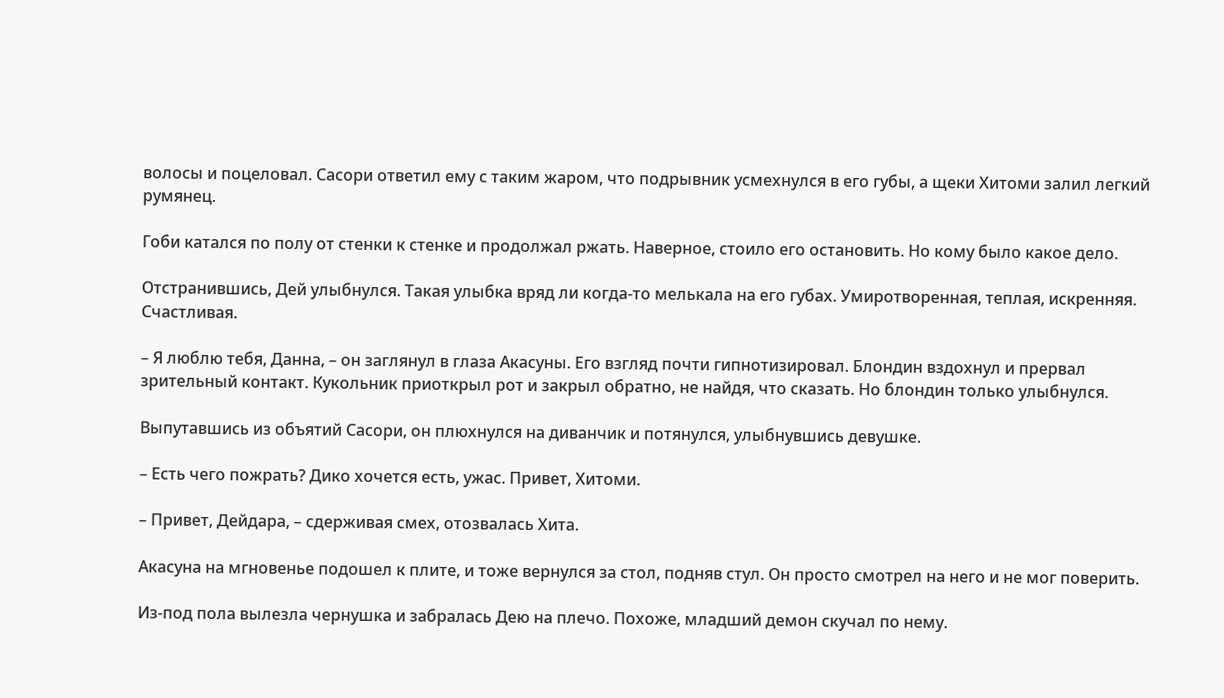волосы и поцеловал. Сасори ответил ему с таким жаром, что подрывник усмехнулся в его губы, а щеки Хитоми залил легкий румянец.

Гоби катался по полу от стенки к стенке и продолжал ржать. Наверное, стоило его остановить. Но кому было какое дело.

Отстранившись, Дей улыбнулся. Такая улыбка вряд ли когда-то мелькала на его губах. Умиротворенная, теплая, искренняя. Счастливая.

– Я люблю тебя, Данна, – он заглянул в глаза Акасуны. Его взгляд почти гипнотизировал. Блондин вздохнул и прервал зрительный контакт. Кукольник приоткрыл рот и закрыл обратно, не найдя, что сказать. Но блондин только улыбнулся.

Выпутавшись из объятий Сасори, он плюхнулся на диванчик и потянулся, улыбнувшись девушке.

– Есть чего пожрать? Дико хочется есть, ужас. Привет, Хитоми.

– Привет, Дейдара, – сдерживая смех, отозвалась Хита.

Акасуна на мгновенье подошел к плите, и тоже вернулся за стол, подняв стул. Он просто смотрел на него и не мог поверить.

Из-под пола вылезла чернушка и забралась Дею на плечо. Похоже, младший демон скучал по нему.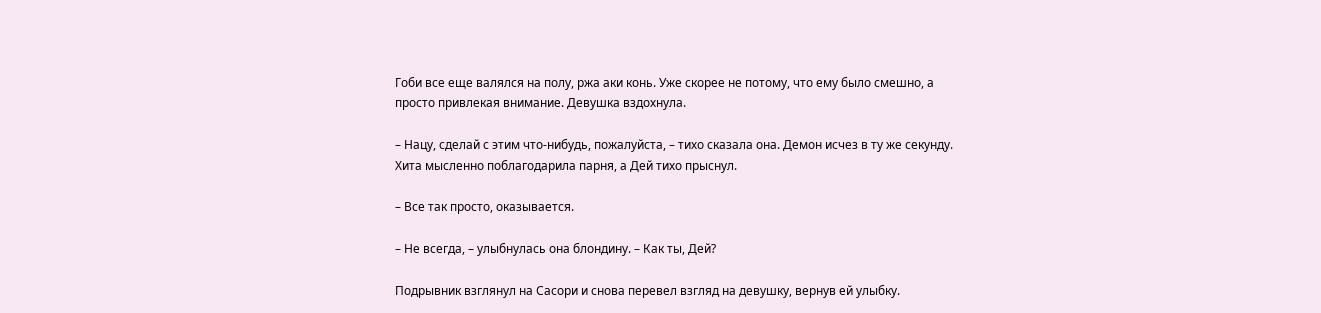Гоби все еще валялся на полу, ржа аки конь. Уже скорее не потому, что ему было смешно, а просто привлекая внимание. Девушка вздохнула.

– Нацу, сделай с этим что-нибудь, пожалуйста, – тихо сказала она. Демон исчез в ту же секунду. Хита мысленно поблагодарила парня, а Дей тихо прыснул.

– Все так просто, оказывается.

– Не всегда, – улыбнулась она блондину. – Как ты, Дей?

Подрывник взглянул на Сасори и снова перевел взгляд на девушку, вернув ей улыбку.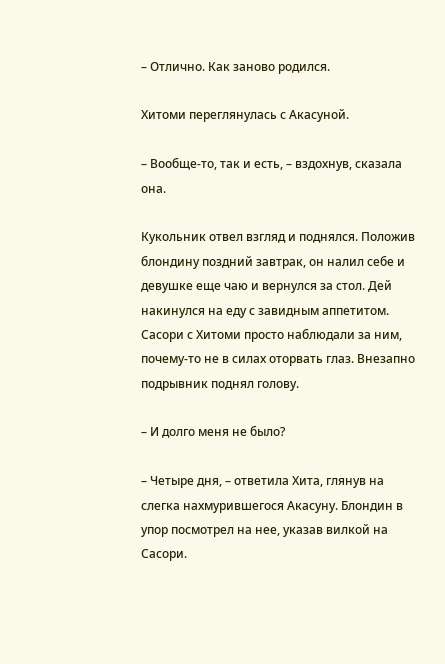– Отлично. Как заново родился.

Хитоми переглянулась с Акасуной.

– Вообще-то, так и есть, – вздохнув, сказала она.

Кукольник отвел взгляд и поднялся. Положив блондину поздний завтрак, он налил себе и девушке еще чаю и вернулся за стол. Дей накинулся на еду с завидным аппетитом. Сасори с Хитоми просто наблюдали за ним, почему-то не в силах оторвать глаз. Внезапно подрывник поднял голову.

– И долго меня не было?

– Четыре дня, – ответила Хита, глянув на слегка нахмурившегося Акасуну. Блондин в упор посмотрел на нее, указав вилкой на Сасори.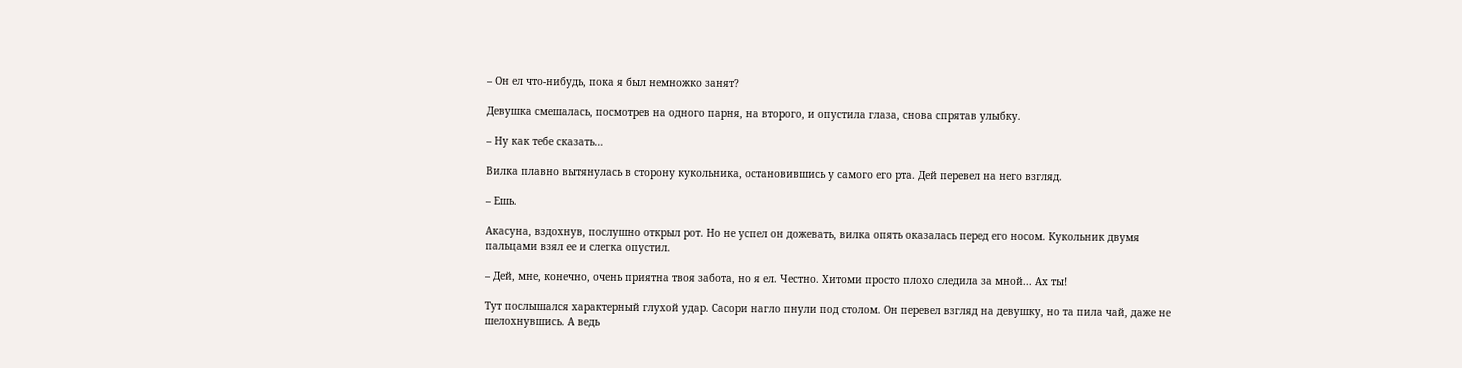– Он ел что-нибудь, пока я был немножко занят?

Девушка смешалась, посмотрев на одного парня, на второго, и опустила глаза, снова спрятав улыбку.

– Ну как тебе сказать…

Вилка плавно вытянулась в сторону кукольника, остановившись у самого его рта. Дей перевел на него взгляд.

– Ешь.

Акасуна, вздохнув, послушно открыл рот. Но не успел он дожевать, вилка опять оказалась перед его носом. Кукольник двумя пальцами взял ее и слегка опустил.

– Дей, мне, конечно, очень приятна твоя забота, но я ел. Честно. Хитоми просто плохо следила за мной... Ах ты!

Тут послышался характерный глухой удар. Сасори нагло пнули под столом. Он перевел взгляд на девушку, но та пила чай, даже не шелохнувшись. А ведь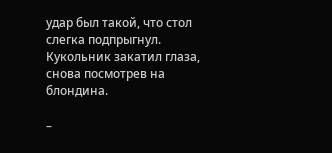удар был такой, что стол слегка подпрыгнул. Кукольник закатил глаза, снова посмотрев на блондина.

–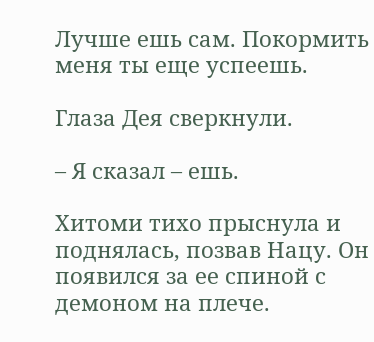Лучше ешь сам. Покормить меня ты еще успеешь.

Глаза Дея сверкнули.

– Я сказал – ешь.

Хитоми тихо прыснула и поднялась, позвав Нацу. Он появился за ее спиной с демоном на плече.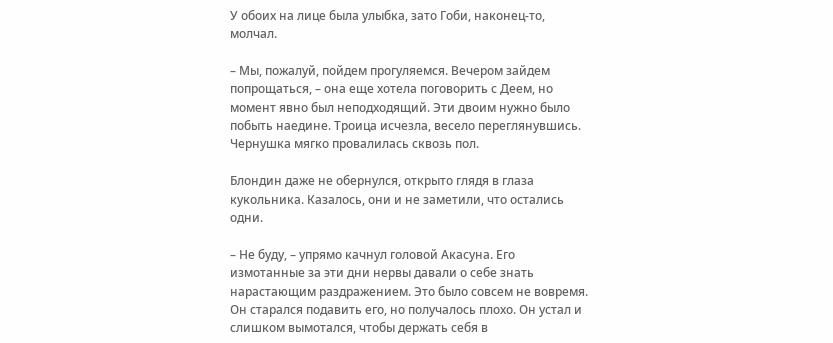У обоих на лице была улыбка, зато Гоби, наконец-то, молчал.

– Мы, пожалуй, пойдем прогуляемся. Вечером зайдем попрощаться, – она еще хотела поговорить с Деем, но момент явно был неподходящий. Эти двоим нужно было побыть наедине. Троица исчезла, весело переглянувшись. Чернушка мягко провалилась сквозь пол.

Блондин даже не обернулся, открыто глядя в глаза кукольника. Казалось, они и не заметили, что остались одни.

– Не буду, – упрямо качнул головой Акасуна. Его измотанные за эти дни нервы давали о себе знать нарастающим раздражением. Это было совсем не вовремя. Он старался подавить его, но получалось плохо. Он устал и слишком вымотался, чтобы держать себя в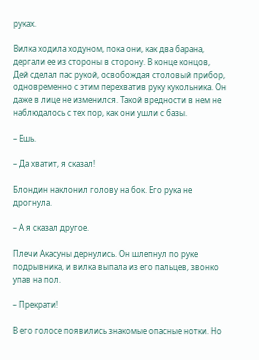руках.

Вилка ходила ходуном, пока они, как два барана, дергали ее из стороны в сторону. В конце концов, Дей сделал пас рукой, освобождая столовый прибор, одновременно с этим перехватив руку кукольника. Он даже в лице не изменился. Такой вредности в нем не наблюдалось с тех пор, как они ушли с базы.

– Ешь.

– Да хватит, я сказал!

Блондин наклонил голову на бок. Его рука не дрогнула.

– А я сказал другое.

Плечи Акасуны дернулись. Он шлепнул по руке подрывника, и вилка выпала из его пальцев, звонко упав на пол.

– Прекрати!

В его голосе появились знакомые опасные нотки. Но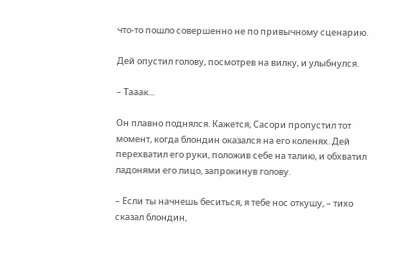что-то пошло совершенно не по привычному сценарию.

Дей опустил голову, посмотрев на вилку, и улыбнулся.

– Тааак...

Он плавно поднялся. Кажется, Сасори пропустил тот момент, когда блондин оказался на его коленях. Дей перехватил его руки, положив себе на талию, и обхватил ладонями его лицо, запрокинув голову.

– Если ты начнешь беситься, я тебе нос откушу, – тихо сказал блондин,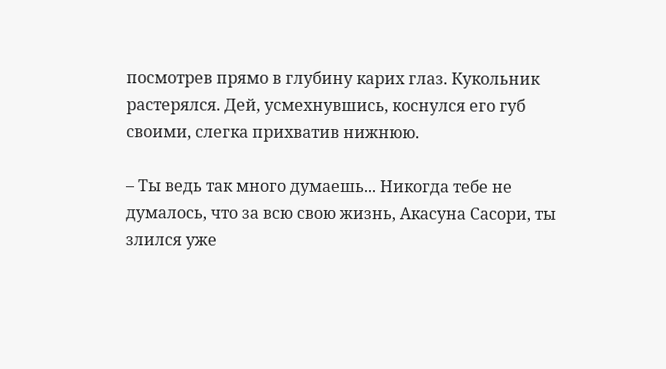посмотрев прямо в глубину карих глаз. Кукольник растерялся. Дей, усмехнувшись, коснулся его губ своими, слегка прихватив нижнюю.

– Ты ведь так много думаешь... Никогда тебе не думалось, что за всю свою жизнь, Акасуна Сасори, ты злился уже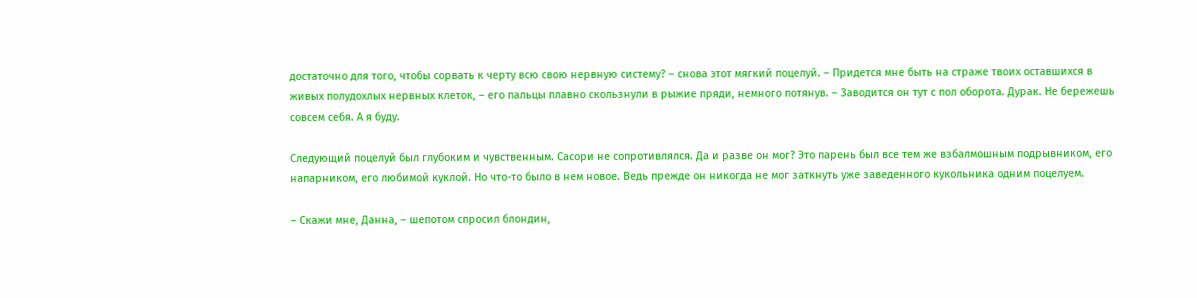достаточно для того, чтобы сорвать к черту всю свою нервную систему? – снова этот мягкий поцелуй. – Придется мне быть на страже твоих оставшихся в живых полудохлых нервных клеток, – его пальцы плавно скользнули в рыжие пряди, немного потянув. – Заводится он тут с пол оборота. Дурак. Не бережешь совсем себя. А я буду.

Следующий поцелуй был глубоким и чувственным. Сасори не сопротивлялся. Да и разве он мог? Это парень был все тем же взбалмошным подрывником, его напарником, его любимой куклой. Но что-то было в нем новое. Ведь прежде он никогда не мог заткнуть уже заведенного кукольника одним поцелуем.

– Скажи мне, Данна, – шепотом спросил блондин,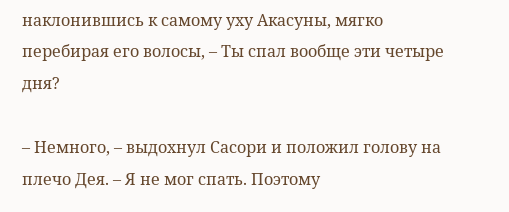наклонившись к самому уху Акасуны, мягко перебирая его волосы, – Ты спал вообще эти четыре дня?

– Немного, – выдохнул Сасори и положил голову на плечо Дея. – Я не мог спать. Поэтому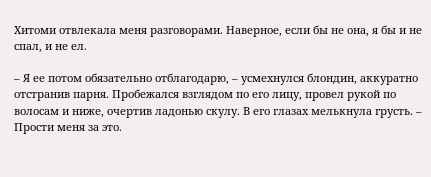Хитоми отвлекала меня разговорами. Наверное, если бы не она, я бы и не спал, и не ел.

– Я ее потом обязательно отблагодарю, – усмехнулся блондин, аккуратно отстранив парня. Пробежался взглядом по его лицу, провел рукой по волосам и ниже, очертив ладонью скулу. В его глазах мелькнула грусть. – Прости меня за это.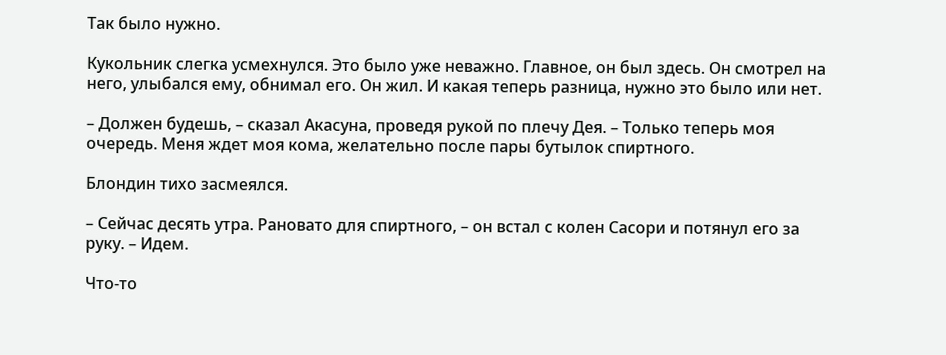Так было нужно.

Кукольник слегка усмехнулся. Это было уже неважно. Главное, он был здесь. Он смотрел на него, улыбался ему, обнимал его. Он жил. И какая теперь разница, нужно это было или нет.

– Должен будешь, – сказал Акасуна, проведя рукой по плечу Дея. – Только теперь моя очередь. Меня ждет моя кома, желательно после пары бутылок спиртного.

Блондин тихо засмеялся.

– Сейчас десять утра. Рановато для спиртного, – он встал с колен Сасори и потянул его за руку. – Идем.

Что-то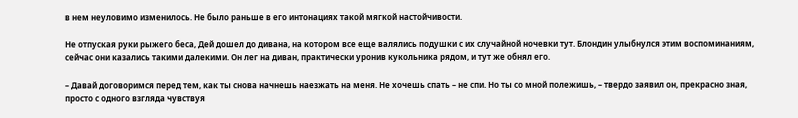в нем неуловимо изменилось. Не было раньше в его интонациях такой мягкой настойчивости.

Не отпуская руки рыжего беса, Дей дошел до дивана, на котором все еще валялись подушки с их случайной ночевки тут. Блондин улыбнулся этим воспоминаниям, сейчас они казались такими далекими. Он лег на диван, практически уронив кукольника рядом, и тут же обнял его.

– Давай договоримся перед тем, как ты снова начнешь наезжать на меня. Не хочешь спать – не спи. Но ты со мной полежишь, – твердо заявил он, прекрасно зная, просто с одного взгляда чувствуя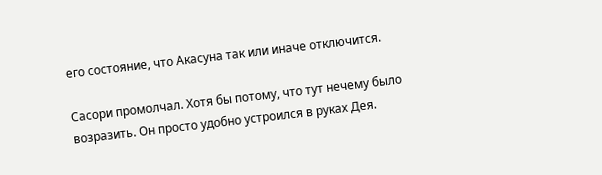его состояние, что Акасуна так или иначе отключится.

Сасори промолчал. Хотя бы потому, что тут нечему было возразить. Он просто удобно устроился в руках Дея.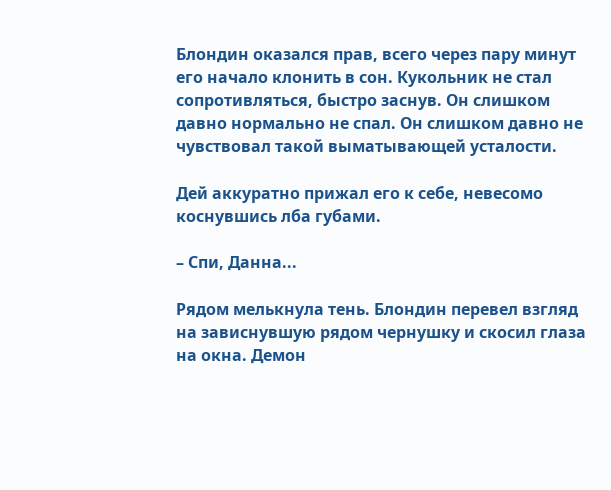Блондин оказался прав, всего через пару минут его начало клонить в сон. Кукольник не стал сопротивляться, быстро заснув. Он слишком давно нормально не спал. Он слишком давно не чувствовал такой выматывающей усталости.

Дей аккуратно прижал его к себе, невесомо коснувшись лба губами.

– Спи, Данна...

Рядом мелькнула тень. Блондин перевел взгляд на зависнувшую рядом чернушку и скосил глаза на окна. Демон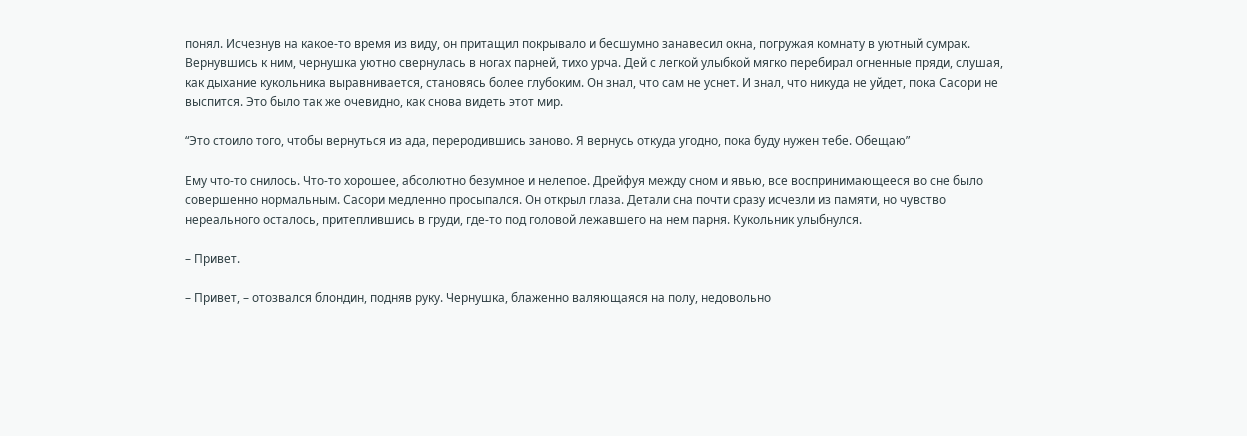понял. Исчезнув на какое-то время из виду, он притащил покрывало и бесшумно занавесил окна, погружая комнату в уютный сумрак. Вернувшись к ним, чернушка уютно свернулась в ногах парней, тихо урча. Дей с легкой улыбкой мягко перебирал огненные пряди, слушая, как дыхание кукольника выравнивается, становясь более глубоким. Он знал, что сам не уснет. И знал, что никуда не уйдет, пока Сасори не выспится. Это было так же очевидно, как снова видеть этот мир.

“Это стоило того, чтобы вернуться из ада, переродившись заново. Я вернусь откуда угодно, пока буду нужен тебе. Обещаю”

Ему что-то снилось. Что-то хорошее, абсолютно безумное и нелепое. Дрейфуя между сном и явью, все воспринимающееся во сне было совершенно нормальным. Сасори медленно просыпался. Он открыл глаза. Детали сна почти сразу исчезли из памяти, но чувство нереального осталось, притеплившись в груди, где-то под головой лежавшего на нем парня. Кукольник улыбнулся.

– Привет.

– Привет, – отозвался блондин, подняв руку. Чернушка, блаженно валяющаяся на полу, недовольно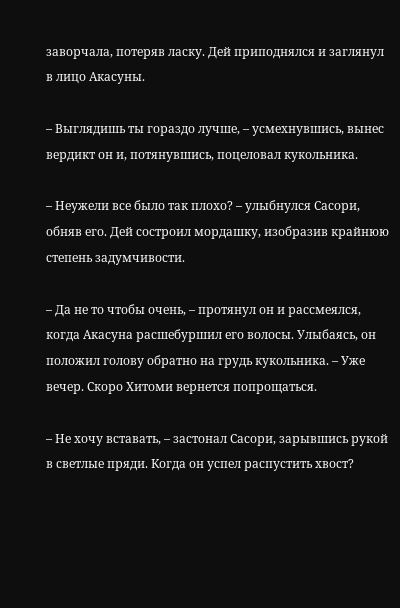заворчала, потеряв ласку. Дей приподнялся и заглянул в лицо Акасуны.

– Выглядишь ты гораздо лучше, – усмехнувшись, вынес вердикт он и, потянувшись, поцеловал кукольника.

– Неужели все было так плохо? – улыбнулся Сасори, обняв его. Дей состроил мордашку, изобразив крайнюю степень задумчивости.

– Да не то чтобы очень, – протянул он и рассмеялся, когда Акасуна расшебуршил его волосы. Улыбаясь, он положил голову обратно на грудь кукольника. – Уже вечер. Скоро Хитоми вернется попрощаться.

– Не хочу вставать, – застонал Сасори, зарывшись рукой в светлые пряди. Когда он успел распустить хвост?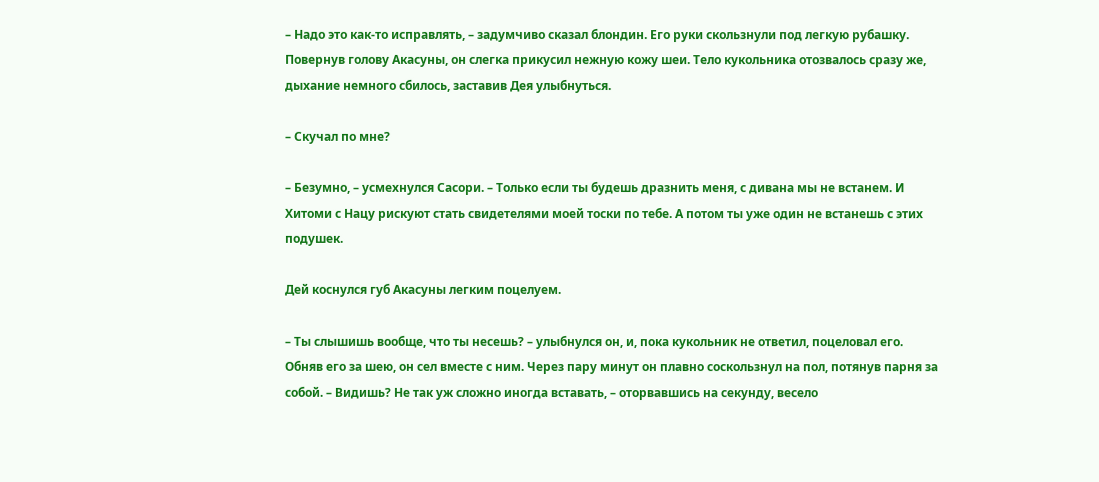– Надо это как-то исправлять, – задумчиво сказал блондин. Его руки скользнули под легкую рубашку. Повернув голову Акасуны, он слегка прикусил нежную кожу шеи. Тело кукольника отозвалось сразу же, дыхание немного сбилось, заставив Дея улыбнуться.

– Скучал по мне?

– Безумно, – усмехнулся Сасори. – Только если ты будешь дразнить меня, с дивана мы не встанем. И Хитоми с Нацу рискуют стать свидетелями моей тоски по тебе. А потом ты уже один не встанешь с этих подушек.

Дей коснулся губ Акасуны легким поцелуем.

– Ты слышишь вообще, что ты несешь? – улыбнулся он, и, пока кукольник не ответил, поцеловал его. Обняв его за шею, он сел вместе с ним. Через пару минут он плавно соскользнул на пол, потянув парня за собой. – Видишь? Не так уж сложно иногда вставать, – оторвавшись на секунду, весело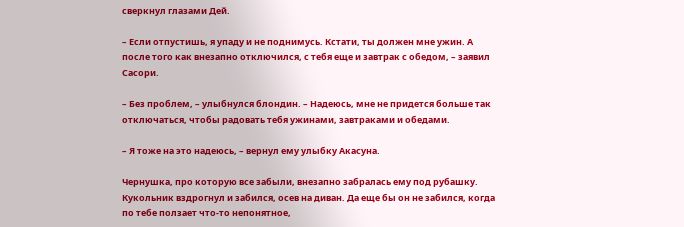сверкнул глазами Дей.

– Если отпустишь, я упаду и не поднимусь. Кстати, ты должен мне ужин. А после того как внезапно отключился, с тебя еще и завтрак с обедом, – заявил Сасори.

– Без проблем, – улыбнулся блондин. – Надеюсь, мне не придется больше так отключаться, чтобы радовать тебя ужинами, завтраками и обедами.

– Я тоже на это надеюсь, – вернул ему улыбку Акасуна.

Чернушка, про которую все забыли, внезапно забралась ему под рубашку. Кукольник вздрогнул и забился, осев на диван. Да еще бы он не забился, когда по тебе ползает что-то непонятное,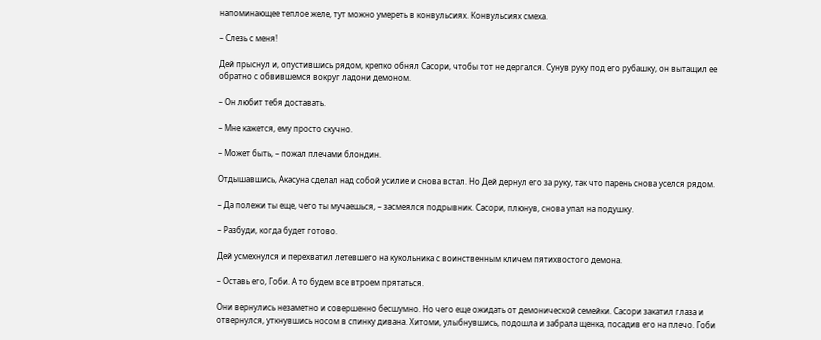напоминающее теплое желе, тут можно умереть в конвульсиях. Конвульсиях смеха.

– Слезь с меня!

Дей прыснул и, опустившись рядом, крепко обнял Сасори, чтобы тот не дергался. Сунув руку под его рубашку, он вытащил ее обратно с обвившемся вокруг ладони демоном.

– Он любит тебя доставать.

– Мне кажется, ему просто скучно.

– Может быть, – пожал плечами блондин.

Отдышавшись, Акасуна сделал над собой усилие и снова встал. Но Дей дернул его за руку, так что парень снова уселся рядом.

– Да полежи ты еще, чего ты мучаешься, – засмеялся подрывник. Сасори, плюнув, снова упал на подушку.

– Разбуди, когда будет готово.

Дей усмехнулся и перехватил летевшего на кукольника с воинственным кличем пятихвостого демона.

– Оставь его, Гоби. А то будем все втроем прятаться.

Они вернулись незаметно и совершенно бесшумно. Но чего еще ожидать от демонической семейки. Сасори закатил глаза и отвернулся, уткнувшись носом в спинку дивана. Хитоми, улыбнувшись, подошла и забрала щенка, посадив его на плечо. Гоби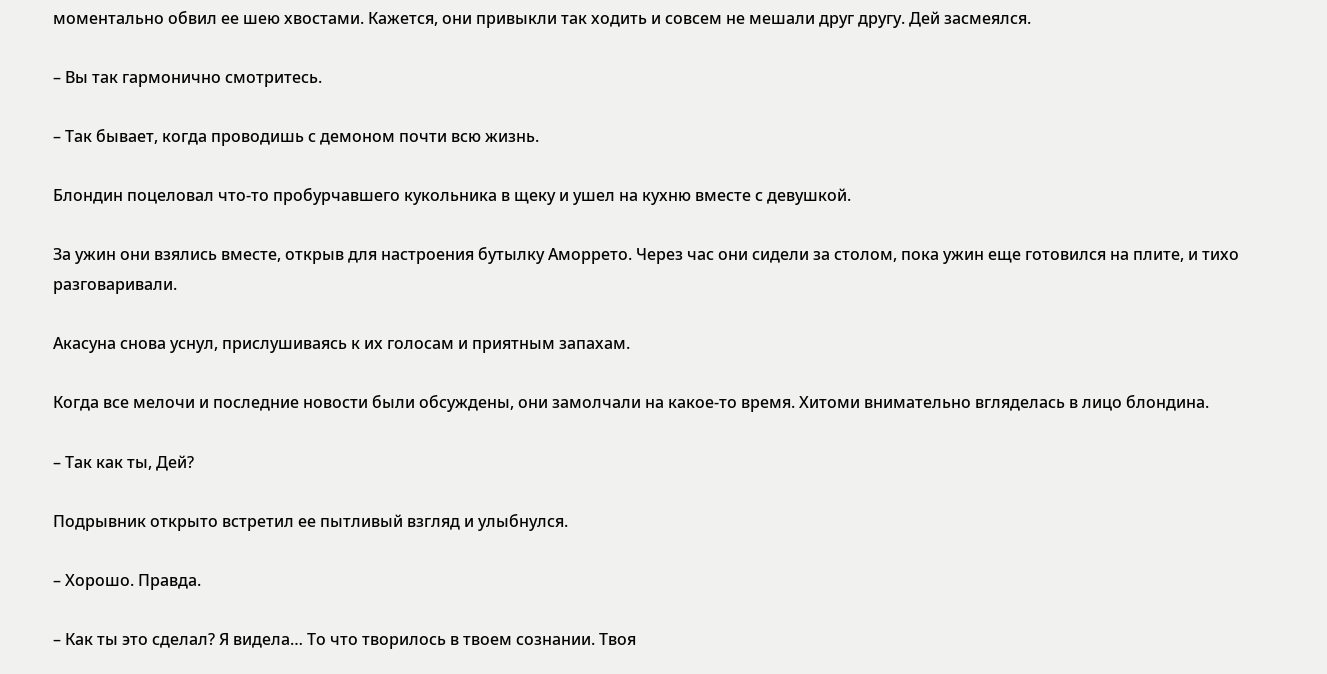моментально обвил ее шею хвостами. Кажется, они привыкли так ходить и совсем не мешали друг другу. Дей засмеялся.

– Вы так гармонично смотритесь.

– Так бывает, когда проводишь с демоном почти всю жизнь.

Блондин поцеловал что-то пробурчавшего кукольника в щеку и ушел на кухню вместе с девушкой.

За ужин они взялись вместе, открыв для настроения бутылку Аморрето. Через час они сидели за столом, пока ужин еще готовился на плите, и тихо разговаривали.

Акасуна снова уснул, прислушиваясь к их голосам и приятным запахам.

Когда все мелочи и последние новости были обсуждены, они замолчали на какое-то время. Хитоми внимательно вгляделась в лицо блондина.

– Так как ты, Дей?

Подрывник открыто встретил ее пытливый взгляд и улыбнулся.

– Хорошо. Правда.

– Как ты это сделал? Я видела… То что творилось в твоем сознании. Твоя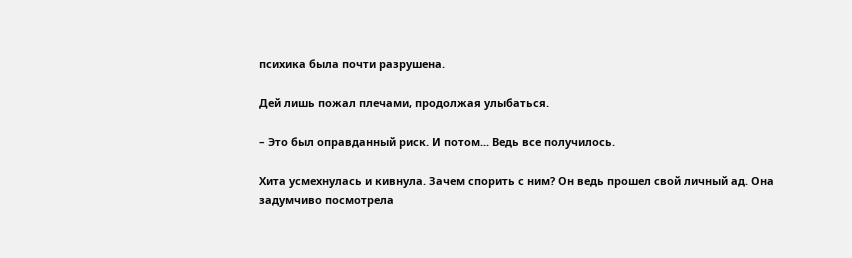психика была почти разрушена.

Дей лишь пожал плечами, продолжая улыбаться.

– Это был оправданный риск. И потом... Ведь все получилось.

Хита усмехнулась и кивнула. Зачем спорить с ним? Он ведь прошел свой личный ад. Она задумчиво посмотрела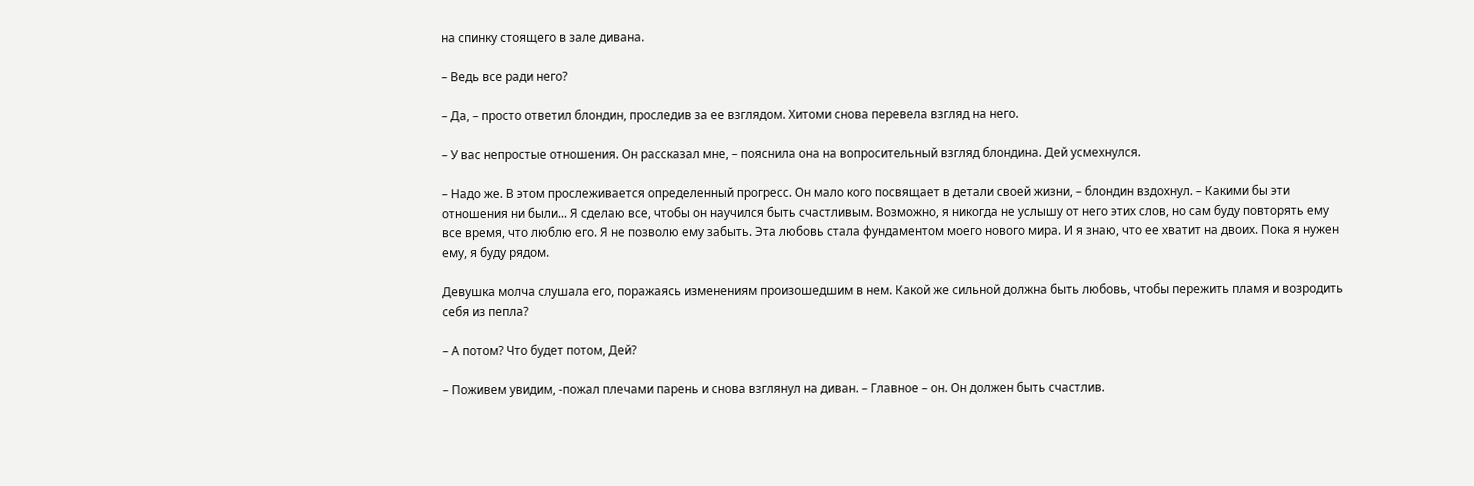на спинку стоящего в зале дивана.

– Ведь все ради него?

– Да, – просто ответил блондин, проследив за ее взглядом. Хитоми снова перевела взгляд на него.

– У вас непростые отношения. Он рассказал мне, – пояснила она на вопросительный взгляд блондина. Дей усмехнулся.

– Надо же. В этом прослеживается определенный прогресс. Он мало кого посвящает в детали своей жизни, – блондин вздохнул. – Какими бы эти отношения ни были... Я сделаю все, чтобы он научился быть счастливым. Возможно, я никогда не услышу от него этих слов, но сам буду повторять ему все время, что люблю его. Я не позволю ему забыть. Эта любовь стала фундаментом моего нового мира. И я знаю, что ее хватит на двоих. Пока я нужен ему, я буду рядом.

Девушка молча слушала его, поражаясь изменениям произошедшим в нем. Какой же сильной должна быть любовь, чтобы пережить пламя и возродить себя из пепла?

– А потом? Что будет потом, Дей?

– Поживем увидим, -пожал плечами парень и снова взглянул на диван. – Главное – он. Он должен быть счастлив.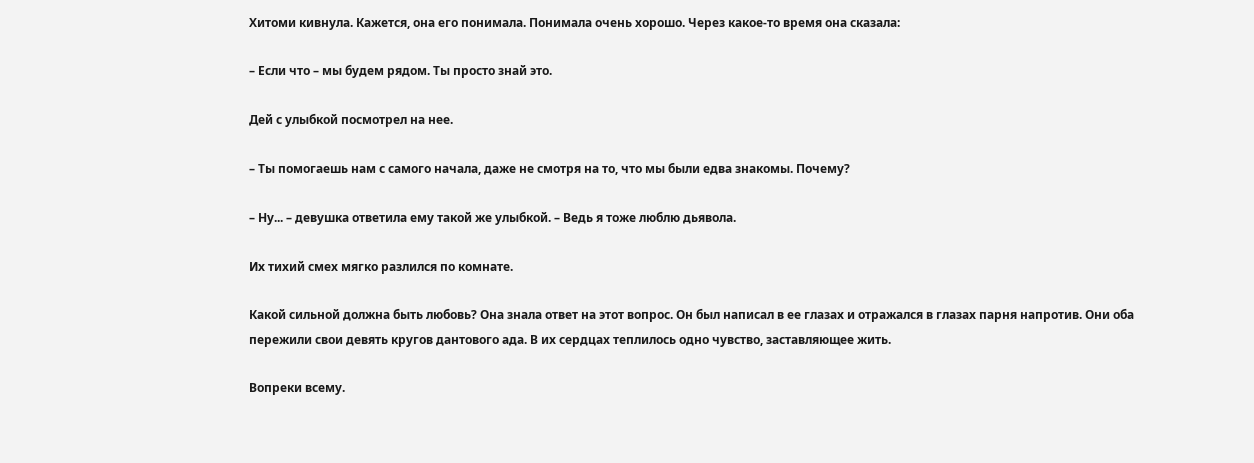Хитоми кивнула. Кажется, она его понимала. Понимала очень хорошо. Через какое-то время она сказала:

– Если что – мы будем рядом. Ты просто знай это.

Дей с улыбкой посмотрел на нее.

– Ты помогаешь нам с самого начала, даже не смотря на то, что мы были едва знакомы. Почему?

– Ну... – девушка ответила ему такой же улыбкой. – Ведь я тоже люблю дьявола.

Их тихий смех мягко разлился по комнате.

Какой сильной должна быть любовь? Она знала ответ на этот вопрос. Он был написал в ее глазах и отражался в глазах парня напротив. Они оба пережили свои девять кругов дантового ада. В их сердцах теплилось одно чувство, заставляющее жить.

Вопреки всему.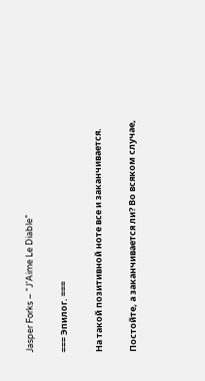Jasper Forks – “J’Aime Le Diable”

=== Эпилог. ===

На такой позитивной ноте все и заканчивается.

Постойте, а заканчивается ли? Во всяком случае,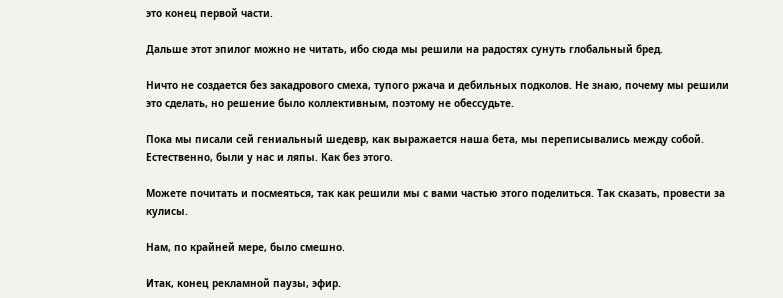это конец первой части.

Дальше этот эпилог можно не читать, ибо сюда мы решили на радостях сунуть глобальный бред.

Ничто не создается без закадрового смеха, тупого ржача и дебильных подколов. Не знаю, почему мы решили это сделать, но решение было коллективным, поэтому не обессудьте.

Пока мы писали сей гениальный шедевр, как выражается наша бета, мы переписывались между собой. Естественно, были у нас и ляпы. Как без этого.

Можете почитать и посмеяться, так как решили мы с вами частью этого поделиться. Так сказать, провести за кулисы.

Нам, по крайней мере, было смешно.

Итак, конец рекламной паузы, эфир.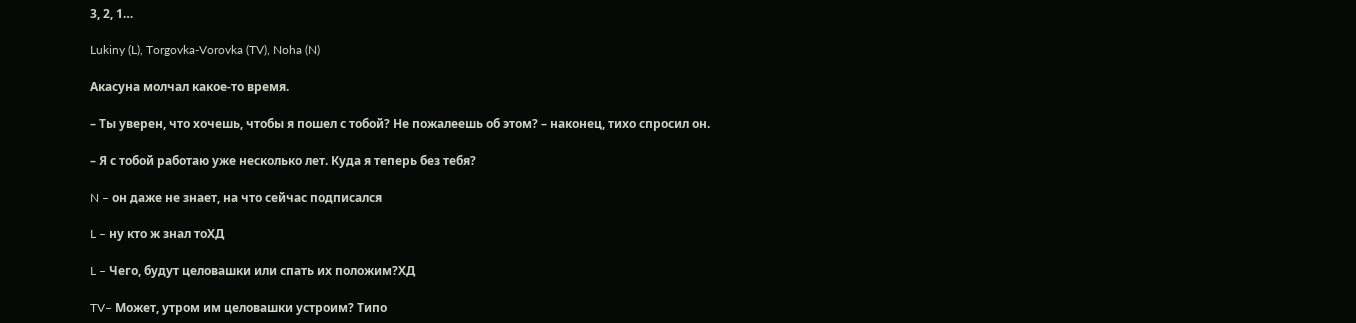3, 2, 1…

Lukiny (L), Torgovka-Vorovka (TV), Noha (N)

Акасуна молчал какое-то время.

– Ты уверен, что хочешь, чтобы я пошел с тобой? Не пожалеешь об этом? – наконец, тихо спросил он.

– Я с тобой работаю уже несколько лет. Куда я теперь без тебя?

N – он даже не знает, на что сейчас подписался

L – ну кто ж знал тоХД

L – Чего, будут целовашки или спать их положим?ХД

TV– Может, утром им целовашки устроим? Типо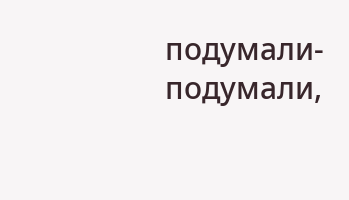подумали-подумали,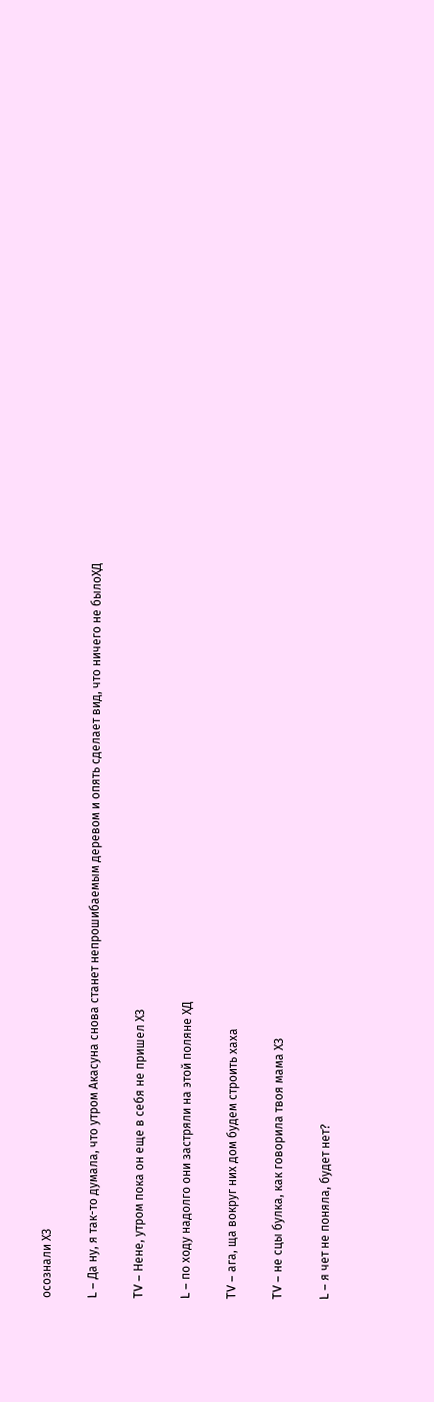осознали ХЗ

L – Да ну, я так-то думала, что утром Акасуна снова станет непрошибаемым деревом и опять сделает вид, что ничего не былоХД

TV – Нене, утром пока он еще в себя не пришел ХЗ

L – по ходу надолго они застряли на этой поляне ХД

TV – ага, ща вокруг них дом будем строить хаха

TV – не сцы булка, как говорила твоя мама ХЗ

L – я чет не поняла, будет нет?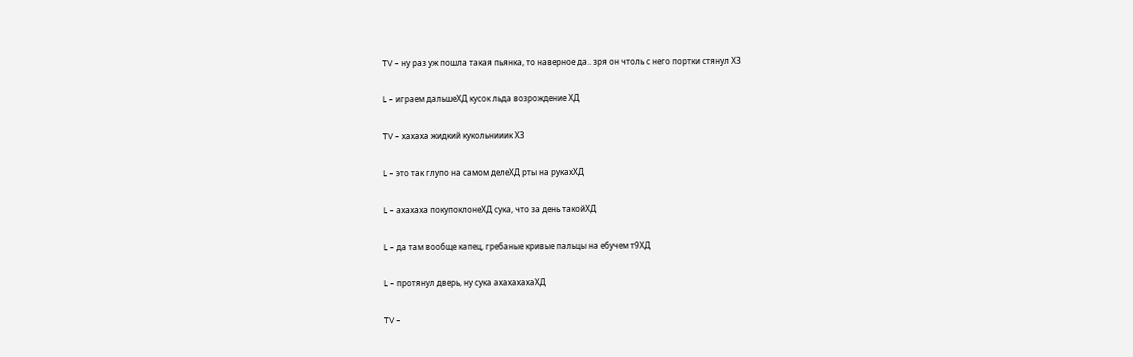TV – ну раз уж пошла такая пьянка, то наверное да.. зря он чтоль с него портки стянул ХЗ

L – играем дальшеХД кусок льда возрождение ХД

TV – хахаха жидкий кукольнииик ХЗ

L – это так глупо на самом делеХД рты на рукахХД

L – ахахаха покупоклонеХД сука, что за день такойХД

L – да там вообще капец, гребаные кривые пальцы на ебучем т9ХД

L – протянул дверь, ну сука ахахахахаХД

TV –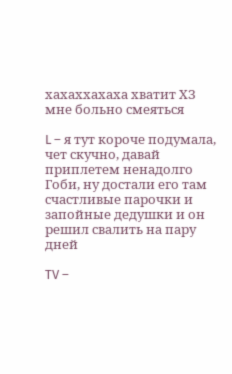хахаххахаха хватит ХЗ мне больно смеяться

L – я тут короче подумала, чет скучно, давай приплетем ненадолго Гоби, ну достали его там счастливые парочки и запойные дедушки и он решил свалить на пару дней

TV –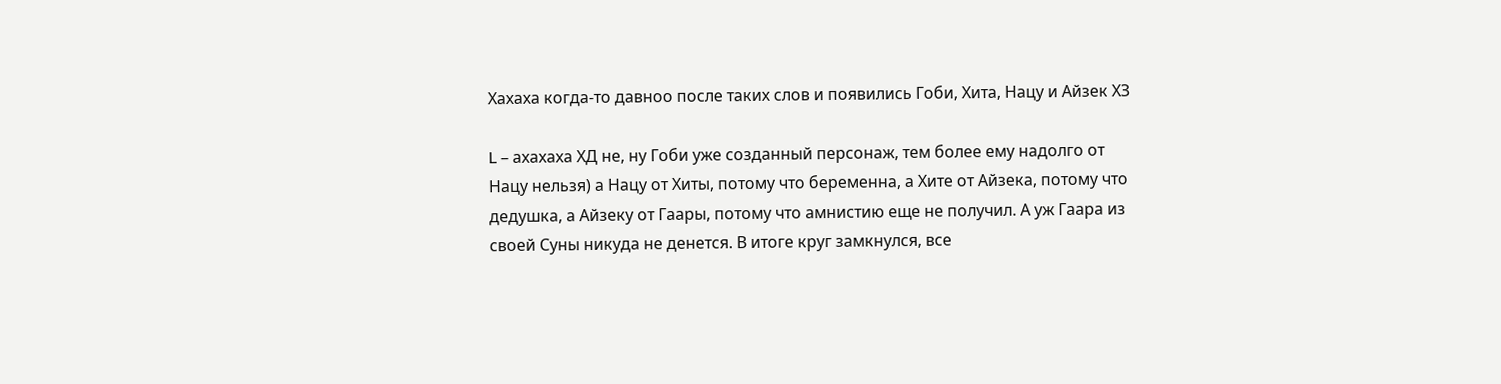Хахаха когда-то давноо после таких слов и появились Гоби, Хита, Нацу и Айзек ХЗ

L – ахахаха ХД не, ну Гоби уже созданный персонаж, тем более ему надолго от Нацу нельзя) а Нацу от Хиты, потому что беременна, а Хите от Айзека, потому что дедушка, а Айзеку от Гаары, потому что амнистию еще не получил. А уж Гаара из своей Суны никуда не денется. В итоге круг замкнулся, все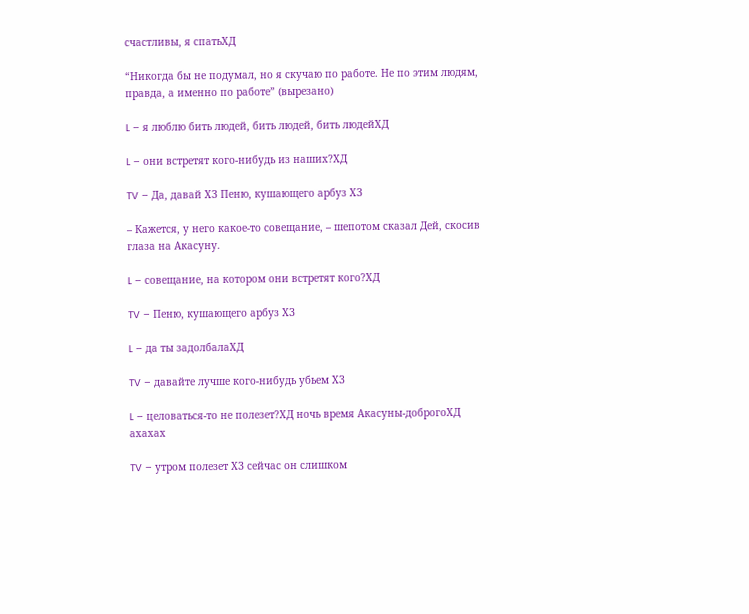счастливы, я спатьХД

“Никогда бы не подумал, но я скучаю по работе. Не по этим людям, правда, а именно по работе” (вырезано)

L – я люблю бить людей, бить людей, бить людейХД

L – они встретят кого-нибудь из наших?ХД

TV – Да, давай ХЗ Пеню, кушающего арбуз ХЗ

– Кажется, у него какое-то совещание, – шепотом сказал Дей, скосив глаза на Акасуну.

L – совещание, на котором они встретят кого?ХД

TV – Пеню, кушающего арбуз ХЗ

L – да ты задолбалаХД

TV – давайте лучше кого-нибудь убьем ХЗ

L – целоваться-то не полезет?ХД ночь время Акасуны-доброгоХД ахахах

TV – утром полезет ХЗ сейчас он слишком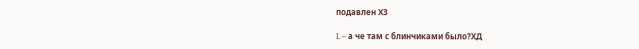подавлен ХЗ

L – а че там с блинчиками было?ХД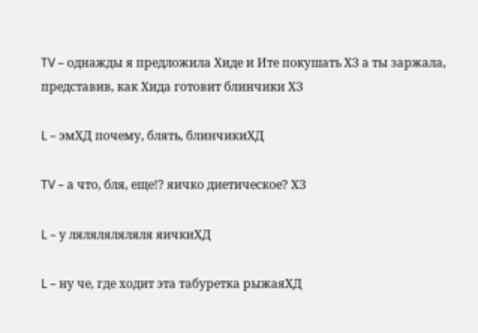TV – однажды я предложила Хиде и Ите покушать ХЗ а ты заржала, представив, как Хида готовит блинчики ХЗ

L – эмХД почему, блять, блинчикиХД

TV – а что, бля, еще!? яичко диетическое? ХЗ

L – у ляляляляляля яичкиХД

L – ну че, где ходит эта табуретка рыжаяХД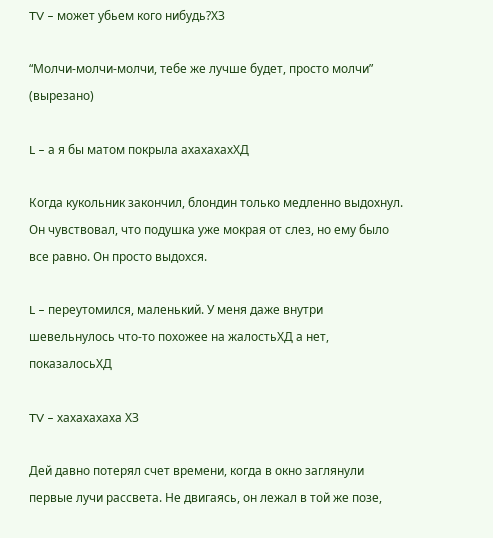TV – может убьем кого нибудь?ХЗ

“Молчи-молчи-молчи, тебе же лучше будет, просто молчи” (вырезано)

L – а я бы матом покрыла ахахахахХД

Когда кукольник закончил, блондин только медленно выдохнул. Он чувствовал, что подушка уже мокрая от слез, но ему было все равно. Он просто выдохся.

L – переутомился, маленький. У меня даже внутри шевельнулось что-то похожее на жалостьХД а нет, показалосьХД

TV – хахахахаха ХЗ

Дей давно потерял счет времени, когда в окно заглянули первые лучи рассвета. Не двигаясь, он лежал в той же позе,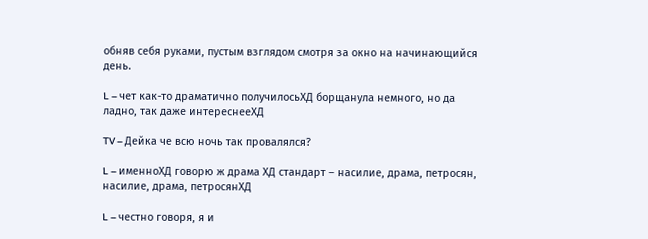обняв себя руками, пустым взглядом смотря за окно на начинающийся день.

L – чет как-то драматично получилосьХД борщанула немного, но да ладно, так даже интереснееХД

TV – Дейка че всю ночь так провалялся?

L – именноХД говорю ж драма ХД стандарт – насилие, драма, петросян, насилие, драма, петросянХД

L – честно говоря, я и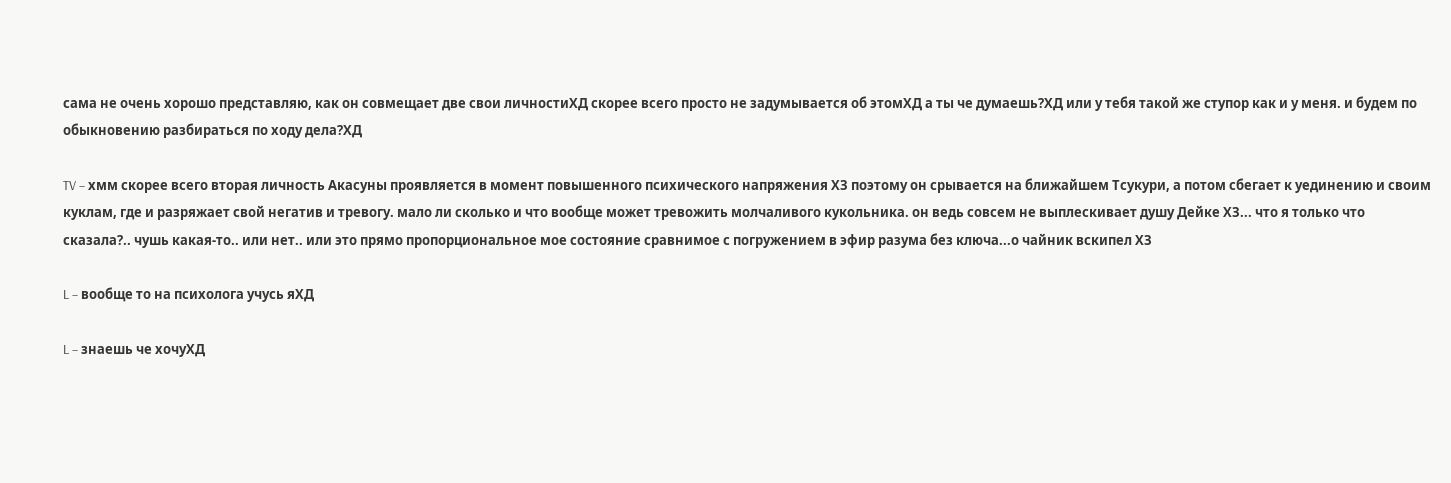сама не очень хорошо представляю, как он совмещает две свои личностиХД скорее всего просто не задумывается об этомХД а ты че думаешь?ХД или у тебя такой же ступор как и у меня. и будем по обыкновению разбираться по ходу дела?ХД

TV – хмм скорее всего вторая личность Акасуны проявляется в момент повышенного психического напряжения ХЗ поэтому он срывается на ближайшем Тсукури, а потом сбегает к уединению и своим куклам, где и разряжает свой негатив и тревогу. мало ли сколько и что вообще может тревожить молчаливого кукольника. он ведь совсем не выплескивает душу Дейке ХЗ... что я только что сказала?.. чушь какая-то.. или нет.. или это прямо пропорциональное мое состояние сравнимое с погружением в эфир разума без ключа...о чайник вскипел ХЗ

L – вообще то на психолога учусь яХД

L – знаешь че хочуХД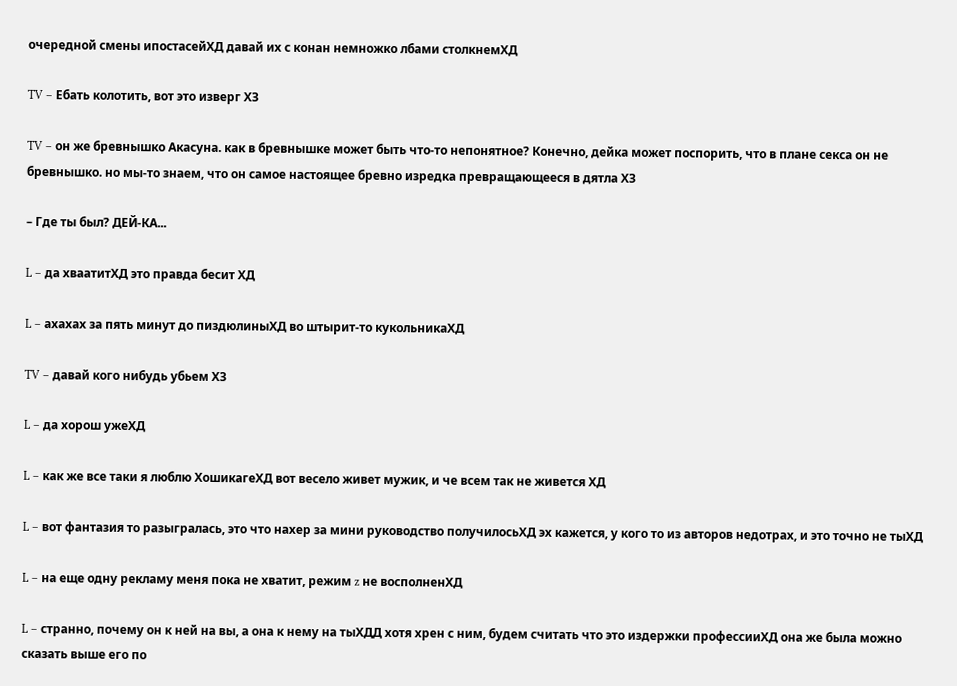очередной смены ипостасейХД давай их с конан немножко лбами столкнемХД

TV – Ебать колотить, вот это изверг ХЗ

TV – он же бревнышко Акасуна. как в бревнышке может быть что-то непонятное? Конечно, дейка может поспорить, что в плане секса он не бревнышко. но мы-то знаем, что он самое настоящее бревно изредка превращающееся в дятла ХЗ

– Где ты был? ДЕЙ-КА...

L – да хваатитХД это правда бесит ХД

L – ахахах за пять минут до пиздюлиныХД во штырит-то кукольникаХД

TV – давай кого нибудь убьем ХЗ

L – да хорош ужеХД

L – как же все таки я люблю ХошикагеХД вот весело живет мужик, и че всем так не живется ХД

L – вот фантазия то разыгралась, это что нахер за мини руководство получилосьХД эх кажется, у кого то из авторов недотрах, и это точно не тыХД

L – на еще одну рекламу меня пока не хватит, режим z не восполненХД

L – странно, почему он к ней на вы, а она к нему на тыХДД хотя хрен с ним, будем считать что это издержки профессииХД она же была можно сказать выше его по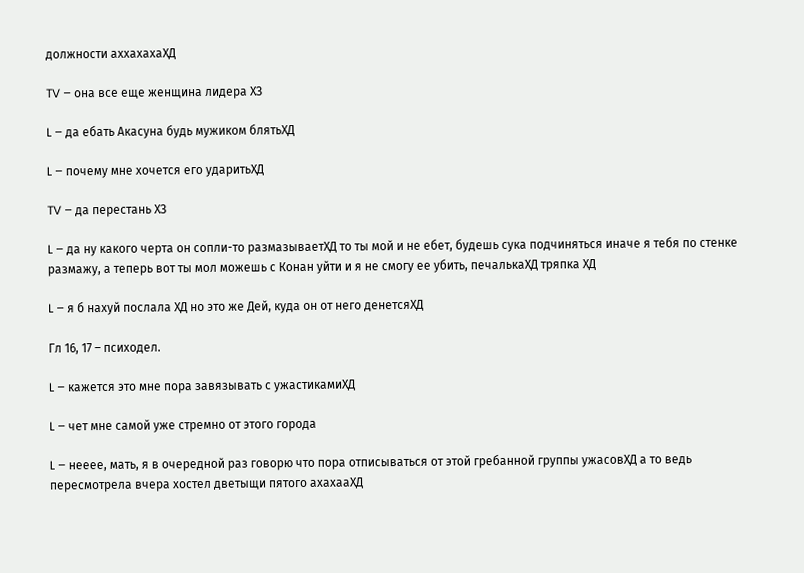должности аххахахаХД

TV – она все еще женщина лидера ХЗ

L – да ебать Акасуна будь мужиком блятьХД

L – почему мне хочется его ударитьХД

TV – да перестань ХЗ

L – да ну какого черта он сопли-то размазываетХД то ты мой и не ебет, будешь сука подчиняться иначе я тебя по стенке размажу, а теперь вот ты мол можешь с Конан уйти и я не смогу ее убить, печалькаХД тряпка ХД

L – я б нахуй послала ХД но это же Дей, куда он от него денетсяХД

Гл 16, 17 – психодел.

L – кажется это мне пора завязывать с ужастикамиХД

L – чет мне самой уже стремно от этого города

L – нееее, мать, я в очередной раз говорю что пора отписываться от этой гребанной группы ужасовХД а то ведь пересмотрела вчера хостел дветыщи пятого ахахааХД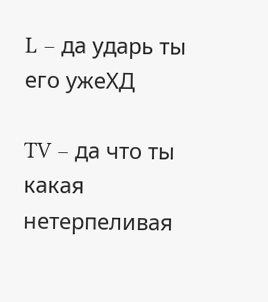L – да ударь ты его ужеХД

TV – да что ты какая нетерпеливая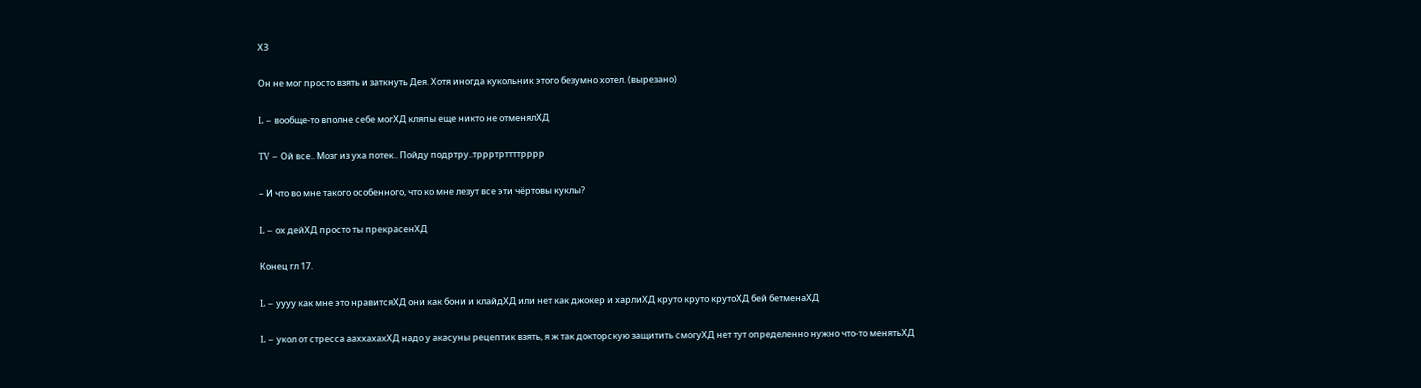ХЗ

Он не мог просто взять и заткнуть Дея. Хотя иногда кукольник этого безумно хотел. (вырезано)

L – вообще-то вполне себе могХД кляпы еще никто не отменялХД

TV – Ой все.. Мозг из уха потек.. Пойду подртру..тррртрттттрррр

– И что во мне такого особенного, что ко мне лезут все эти чёртовы куклы?

L – ох дейХД просто ты прекрасенХД

Конец гл 17.

L – уууу как мне это нравитсяХД они как бони и клайдХД или нет как джокер и харлиХД круто круто крутоХД бей бетменаХД

L – укол от стресса ааххахахХД надо у акасуны рецептик взять, я ж так докторскую защитить смогуХД нет тут определенно нужно что-то менятьХД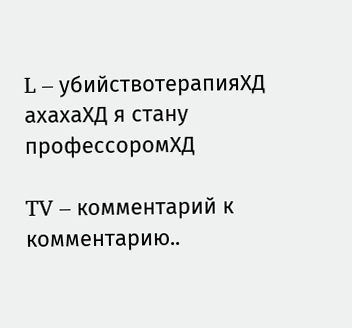L – убийствотерапияХД ахахаХД я стану профессоромХД

TV – комментарий к комментарию..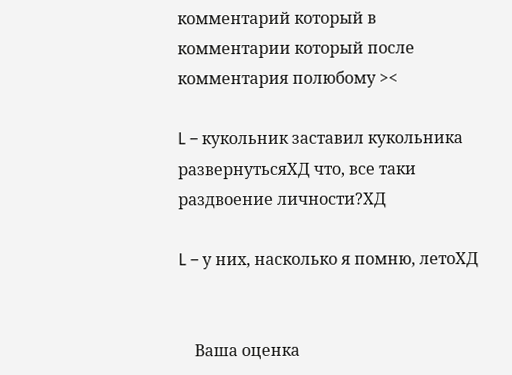комментарий который в комментарии который после комментария полюбому ><

L – кукольник заставил кукольника развернутьсяХД что, все таки раздвоение личности?ХД

L – у них, насколько я помню, летоХД


    Ваша оценка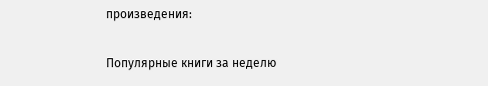произведения:

Популярные книги за неделю